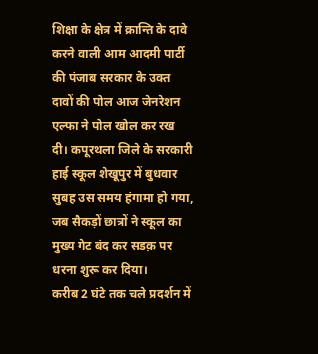शिक्षा के क्षेत्र में क्रान्ति के दावे करने वाली आम आदमी पार्टी की पंजाब सरकार के उक्त दावों की पोल आज जेनरेशन एल्फा ने पोल खोल कर रख दी। कपूरथला जिले के सरकारी हाई स्कूल शेखूपुर में बुधवार सुबह उस समय हंगामा हो गया, जब सैकड़ों छात्रों ने स्कूल का मुख्य गेट बंद कर सडक़ पर धरना शुरू कर दिया।
करीब 2 घंटे तक चले प्रदर्शन में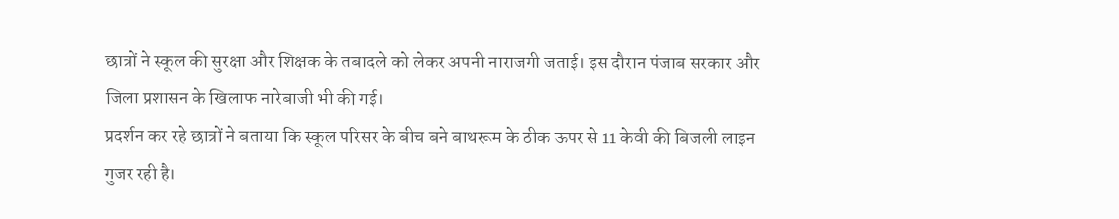छात्रों ने स्कूल की सुरक्षा और शिक्षक के तबादले को लेकर अपनी नाराजगी जताई। इस दौरान पंजाब सरकार और जिला प्रशासन के खिलाफ नारेबाजी भी की गई।
प्रदर्शन कर रहे छात्रों ने बताया कि स्कूल परिसर के बीच बने बाथरूम के ठीक ऊपर से 11 केवी की बिजली लाइन गुजर रही है।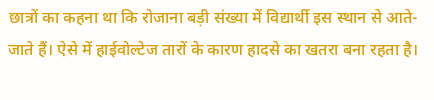छात्रों का कहना था कि रोजाना बड़ी संख्या में विद्यार्थी इस स्थान से आते-जाते हैं। ऐसे में हाईवोल्टेज तारों के कारण हादसे का खतरा बना रहता है।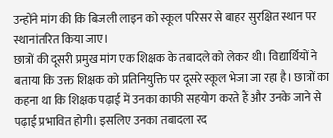उन्होंने मांग की कि बिजली लाइन को स्कूल परिसर से बाहर सुरक्षित स्थान पर स्थानांतरित किया जाए।
छात्रों की दूसरी प्रमुख मांग एक शिक्षक के तबादले को लेकर थी। विद्यार्थियों ने बताया कि उक्त शिक्षक को प्रतिनियुक्ति पर दूसरे स्कूल भेजा जा रहा है। छात्रों का कहना था कि शिक्षक पढ़ाई में उनका काफी सहयोग करते हैं और उनके जाने से पढ़ाई प्रभावित होगी। इसलिए उनका तबादला रद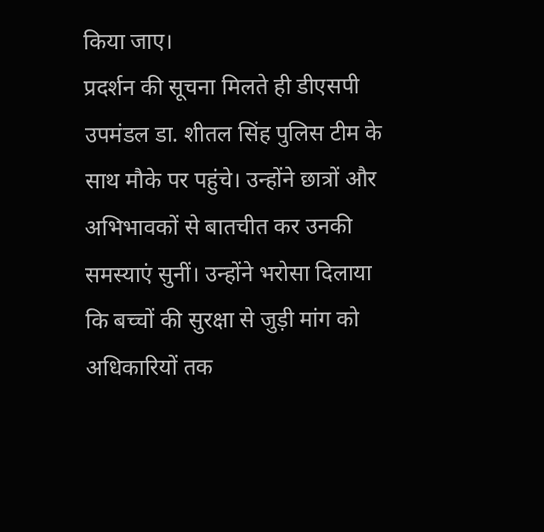किया जाए।
प्रदर्शन की सूचना मिलते ही डीएसपी उपमंडल डा. शीतल सिंह पुलिस टीम के साथ मौके पर पहुंचे। उन्होंने छात्रों और अभिभावकों से बातचीत कर उनकी समस्याएं सुनीं। उन्होंने भरोसा दिलाया कि बच्चों की सुरक्षा से जुड़ी मांग को अधिकारियों तक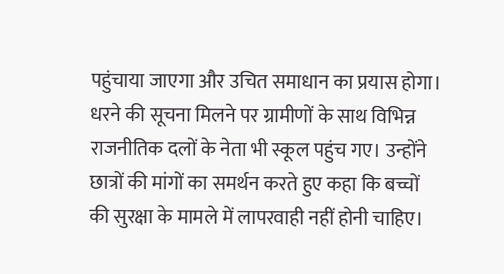पहुंचाया जाएगा और उचित समाधान का प्रयास होगा। धरने की सूचना मिलने पर ग्रामीणों के साथ विभिन्न राजनीतिक दलों के नेता भी स्कूल पहुंच गए। उन्होंने छात्रों की मांगों का समर्थन करते हुए कहा कि बच्चों की सुरक्षा के मामले में लापरवाही नहीं होनी चाहिए।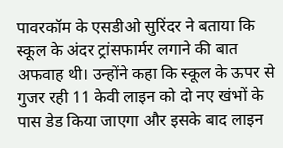पावरकॉम के एसडीओ सुरिंदर ने बताया कि स्कूल के अंदर ट्रांसफार्मर लगाने की बात अफवाह थी। उन्होंने कहा कि स्कूल के ऊपर से गुजर रही 11 केवी लाइन को दो नए खंभों के पास डेड किया जाएगा और इसके बाद लाइन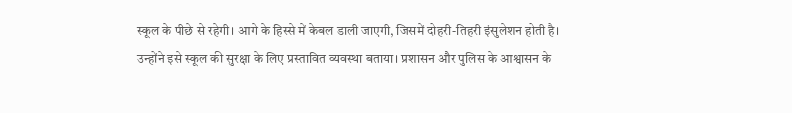स्कूल के पीछे से रहेगी। आगे के हिस्से में केबल डाली जाएगी, जिसमें दोहरी-तिहरी इंसुलेशन होती है। उन्होंने इसे स्कूल की सुरक्षा के लिए प्रस्तावित व्यवस्था बताया। प्रशासन और पुलिस के आश्वासन के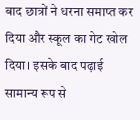बाद छात्रों ने धरना समाप्त कर दिया और स्कूल का गेट खोल दिया। इसके बाद पढ़ाई सामान्य रूप से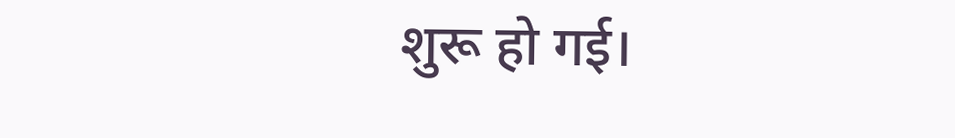शुरू हो गई।